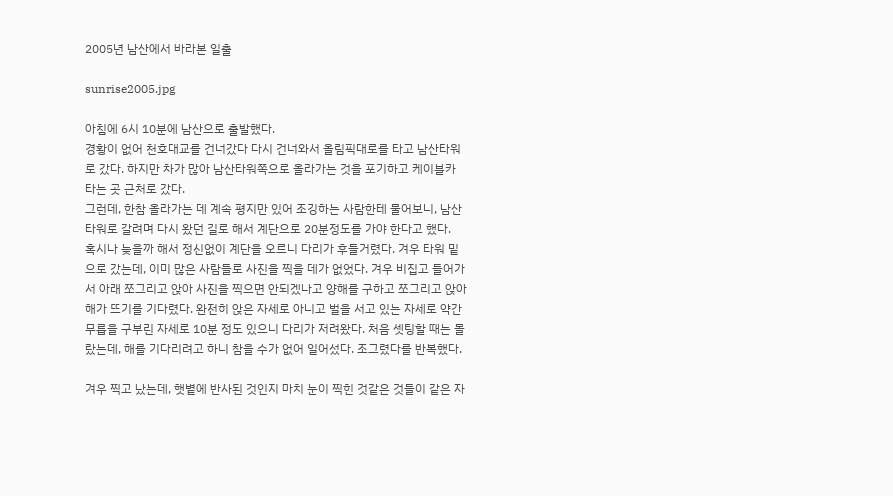2005년 남산에서 바라본 일출

sunrise2005.jpg

아침에 6시 10분에 남산으로 출발했다.
경황이 없어 천호대교를 건너갔다 다시 건너와서 올림픽대로를 타고 남산타워로 갔다. 하지만 차가 많아 남산타워쪽으로 올라가는 것을 포기하고 케이블카 타는 곳 근처로 갔다.
그런데, 한참 올라가는 데 계속 평지만 있어 조깅하는 사람한테 물어보니, 남산타워로 갈려며 다시 왔던 길로 해서 계단으로 20분정도를 가야 한다고 했다.
혹시나 늦을까 해서 정신없이 계단을 오르니 다리가 후들거렸다. 겨우 타워 밑으로 갔는데, 이미 많은 사람들로 사진을 찍을 데가 없었다. 겨우 비집고 들어가서 아래 쪼그리고 앉아 사진을 찍으면 안되겠나고 양해를 구하고 쪼그리고 앉아 해가 뜨기를 기다렸다. 완전히 앉은 자세로 아니고 벌을 서고 있는 자세로 약간 무릅을 구부린 자세로 10분 정도 있으니 다리가 저려왔다. 처음 셋팅할 때는 몰랐는데, 해를 기다리려고 하니 참을 수가 없어 일어섰다. 조그렸다를 반복했다.

겨우 찍고 났는데, 햇볕에 반사된 것인지 마치 눈이 찍힌 것같은 것들이 같은 자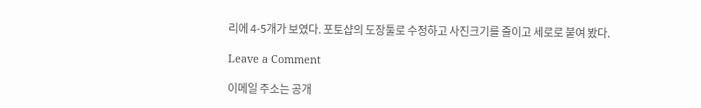리에 4-5개가 보였다. 포토샵의 도장툴로 수정하고 사진크기를 줄이고 세로로 붙여 봤다.

Leave a Comment

이메일 주소는 공개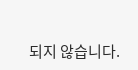되지 않습니다.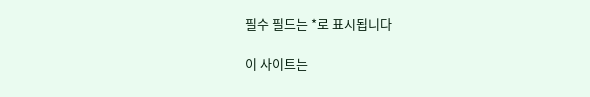필수 필드는 *로 표시됩니다

이 사이트는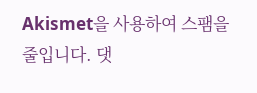Akismet을 사용하여 스팸을 줄입니다. 댓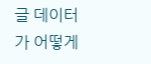글 데이터가 어떻게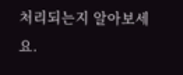처리되는지 알아보세요.